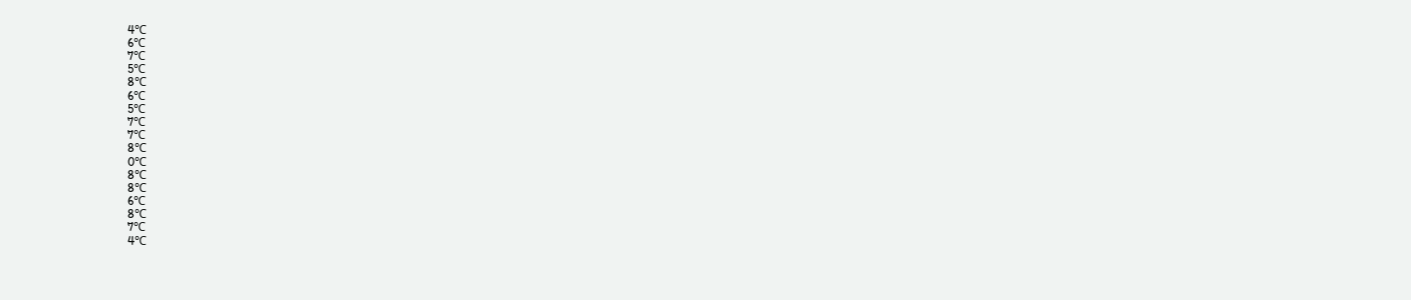4℃
6℃
7℃
5℃
8℃
6℃
5℃
7℃
7℃
8℃
0℃
8℃
8℃
6℃
8℃
7℃
4℃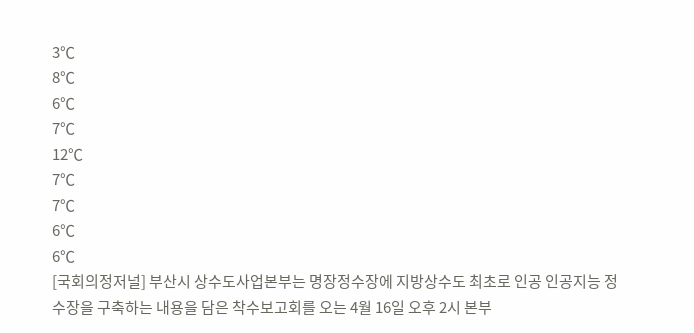3℃
8℃
6℃
7℃
12℃
7℃
7℃
6℃
6℃
[국회의정저널] 부산시 상수도사업본부는 명장정수장에 지방상수도 최초로 인공 인공지능 정수장을 구축하는 내용을 담은 착수보고회를 오는 4월 16일 오후 2시 본부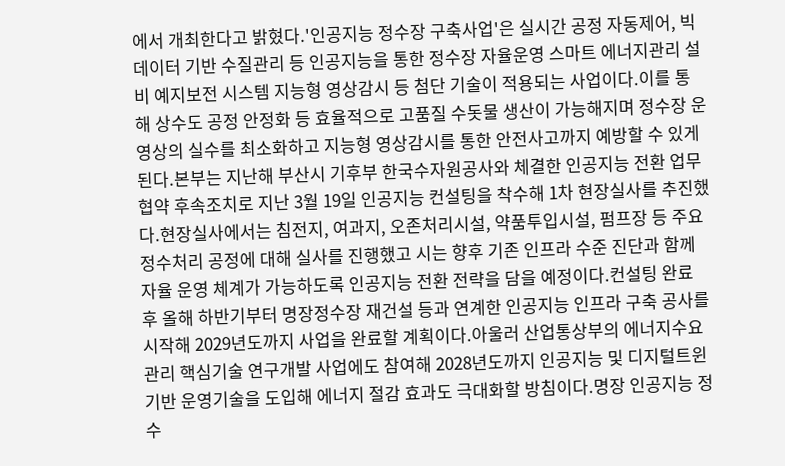에서 개최한다고 밝혔다.'인공지능 정수장 구축사업'은 실시간 공정 자동제어, 빅데이터 기반 수질관리 등 인공지능을 통한 정수장 자율운영 스마트 에너지관리 설비 예지보전 시스템 지능형 영상감시 등 첨단 기술이 적용되는 사업이다.이를 통해 상수도 공정 안정화 등 효율적으로 고품질 수돗물 생산이 가능해지며 정수장 운영상의 실수를 최소화하고 지능형 영상감시를 통한 안전사고까지 예방할 수 있게 된다.본부는 지난해 부산시 기후부 한국수자원공사와 체결한 인공지능 전환 업무협약 후속조치로 지난 3월 19일 인공지능 컨설팅을 착수해 1차 현장실사를 추진했다.현장실사에서는 침전지, 여과지, 오존처리시설, 약품투입시설, 펌프장 등 주요 정수처리 공정에 대해 실사를 진행했고 시는 향후 기존 인프라 수준 진단과 함께 자율 운영 체계가 가능하도록 인공지능 전환 전략을 담을 예정이다.컨설팅 완료 후 올해 하반기부터 명장정수장 재건설 등과 연계한 인공지능 인프라 구축 공사를 시작해 2029년도까지 사업을 완료할 계획이다.아울러 산업통상부의 에너지수요관리 핵심기술 연구개발 사업에도 참여해 2028년도까지 인공지능 및 디지털트윈 기반 운영기술을 도입해 에너지 절감 효과도 극대화할 방침이다.명장 인공지능 정수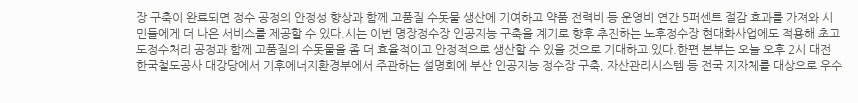장 구축이 완료되면 정수 공정의 안정성 향상과 함께 고품질 수돗물 생산에 기여하고 약품 전력비 등 운영비 연간 5퍼센트 절감 효과를 가져와 시민들에게 더 나은 서비스를 제공할 수 있다.시는 이번 명장정수장 인공지능 구축을 계기로 향후 추진하는 노후정수장 현대화사업에도 적용해 초고도정수처리 공정과 함께 고품질의 수돗물을 좀 더 효율적이고 안정적으로 생산할 수 있을 것으로 기대하고 있다.한편 본부는 오늘 오후 2시 대전 한국철도공사 대강당에서 기후에너지환경부에서 주관하는 설명회에 부산 인공지능 정수장 구축, 자산관리시스템 등 전국 지자체를 대상으로 우수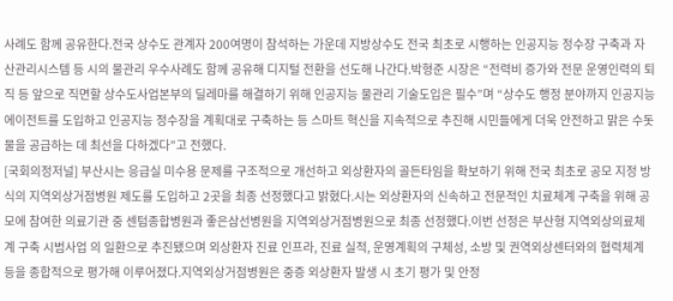사례도 함께 공유한다.전국 상수도 관계자 200여명이 참석하는 가운데 지방상수도 전국 최초로 시행하는 인공지능 정수장 구축과 자산관리시스템 등 시의 물관리 우수사례도 함께 공유해 디지털 전환을 선도해 나간다.박형준 시장은 “전력비 증가와 전문 운영인력의 퇴직 등 앞으로 직면할 상수도사업본부의 딜레마를 해결하기 위해 인공지능 물관리 기술도입은 필수”며 “상수도 행정 분야까지 인공지능 에이전트를 도입하고 인공지능 정수장을 계획대로 구축하는 등 스마트 혁신을 지속적으로 추진해 시민들에게 더욱 안전하고 맑은 수돗물을 공급하는 데 최선을 다하겠다”고 전했다.
[국회의정저널] 부산시는 응급실 미수용 문제를 구조적으로 개선하고 외상환자의 골든타임을 확보하기 위해 전국 최초로 공모 지정 방식의 지역외상거점병원 제도를 도입하고 2곳을 최종 선정했다고 밝혔다.시는 외상환자의 신속하고 전문적인 치료체계 구축을 위해 공모에 참여한 의료기관 중 센텀종합병원과 좋은삼선병원을 지역외상거점병원으로 최종 선정했다.이번 선정은 부산형 지역외상의료체계 구축 시범사업 의 일환으로 추진됐으며 외상환자 진료 인프라, 진료 실적, 운영계획의 구체성, 소방 및 권역외상센터와의 협력체계 등을 종합적으로 평가해 이루어졌다.지역외상거점병원은 중증 외상환자 발생 시 초기 평가 및 안정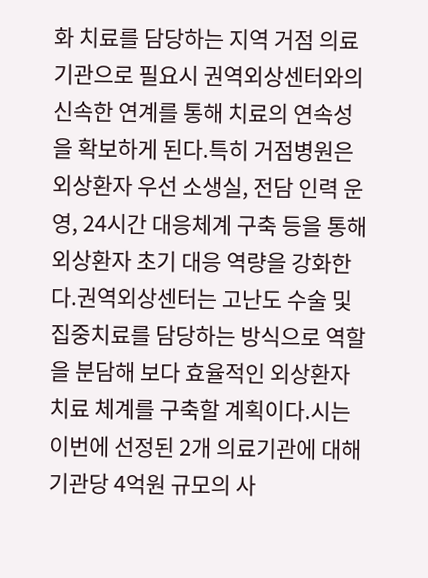화 치료를 담당하는 지역 거점 의료기관으로 필요시 권역외상센터와의 신속한 연계를 통해 치료의 연속성을 확보하게 된다.특히 거점병원은 외상환자 우선 소생실, 전담 인력 운영, 24시간 대응체계 구축 등을 통해 외상환자 초기 대응 역량을 강화한다.권역외상센터는 고난도 수술 및 집중치료를 담당하는 방식으로 역할을 분담해 보다 효율적인 외상환자 치료 체계를 구축할 계획이다.시는 이번에 선정된 2개 의료기관에 대해 기관당 4억원 규모의 사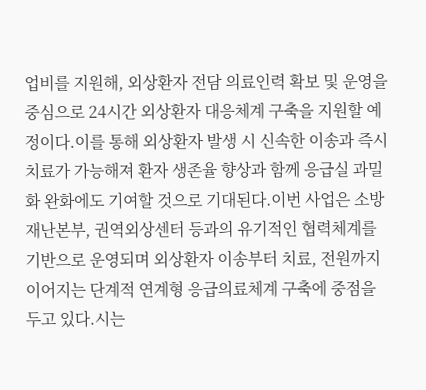업비를 지원해, 외상환자 전담 의료인력 확보 및 운영을 중심으로 24시간 외상환자 대응체계 구축을 지원할 예정이다.이를 통해 외상환자 발생 시 신속한 이송과 즉시 치료가 가능해져 환자 생존율 향상과 함께 응급실 과밀화 완화에도 기여할 것으로 기대된다.이번 사업은 소방재난본부, 권역외상센터 등과의 유기적인 협력체계를 기반으로 운영되며 외상환자 이송부터 치료, 전원까지 이어지는 단계적 연계형 응급의료체계 구축에 중점을 두고 있다.시는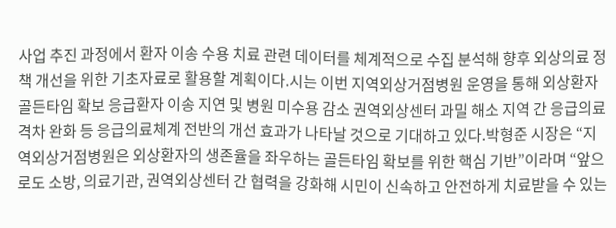사업 추진 과정에서 환자 이송 수용 치료 관련 데이터를 체계적으로 수집 분석해 향후 외상의료 정책 개선을 위한 기초자료로 활용할 계획이다.시는 이번 지역외상거점병원 운영을 통해 외상환자 골든타임 확보 응급환자 이송 지연 및 병원 미수용 감소 권역외상센터 과밀 해소 지역 간 응급의료 격차 완화 등 응급의료체계 전반의 개선 효과가 나타날 것으로 기대하고 있다.박형준 시장은 “지역외상거점병원은 외상환자의 생존율을 좌우하는 골든타임 확보를 위한 핵심 기반”이라며 “앞으로도 소방, 의료기관, 권역외상센터 간 협력을 강화해 시민이 신속하고 안전하게 치료받을 수 있는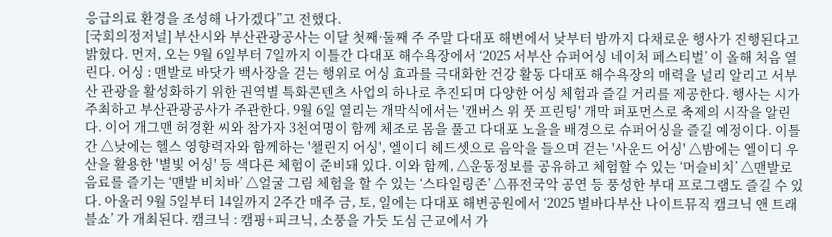응급의료 환경을 조성해 나가겠다”고 전했다.
[국회의정저널] 부산시와 부산관광공사는 이달 첫째·둘째 주 주말 다대포 해변에서 낮부터 밤까지 다채로운 행사가 진행된다고 밝혔다. 먼저, 오는 9월 6일부터 7일까지 이틀간 다대포 해수욕장에서 ‘2025 서부산 슈퍼어싱 네이처 페스티벌’ 이 올해 처음 열린다. 어싱 : 맨발로 바닷가 백사장을 걷는 행위로 어싱 효과를 극대화한 건강 활동 다대포 해수욕장의 매력을 널리 알리고 서부산 관광을 활성화하기 위한 권역별 특화콘텐츠 사업의 하나로 추진되며 다양한 어싱 체험과 즐길 거리를 제공한다. 행사는 시가 주최하고 부산관광공사가 주관한다. 9월 6일 열리는 개막식에서는 '캔버스 위 풋 프린팅' 개막 퍼포먼스로 축제의 시작을 알린다. 이어 개그맨 허경환 씨와 참가자 3천여명이 함께 체조로 몸을 풀고 다대포 노을을 배경으로 슈퍼어싱을 즐길 예정이다. 이틀간 △낮에는 헬스 영향력자와 함께하는 '챌린지 어싱', 엘이디 헤드셋으로 음악을 들으며 걷는 '사운드 어싱' △밤에는 엘이디 우산을 활용한 '별빛 어싱' 등 색다른 체험이 준비돼 있다. 이와 함께, △운동정보를 공유하고 체험할 수 있는 ‘머슬비치’ △맨발로 음료를 즐기는 ‘맨발 비치바’ △얼굴 그림 체험을 할 수 있는 ‘스타일링존’ △퓨전국악 공연 등 풍성한 부대 프로그램도 즐길 수 있다. 아울러 9월 5일부터 14일까지 2주간 매주 금, 토, 일에는 다대포 해변공원에서 ‘2025 별바다부산 나이트뮤직 캠크닉 앤 트래블쇼’ 가 개최된다. 캠크닉 : 캠핑+피크닉, 소풍을 가듯 도심 근교에서 가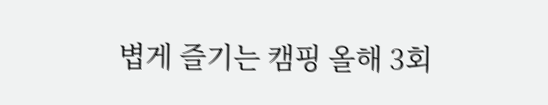볍게 즐기는 캠핑 올해 3회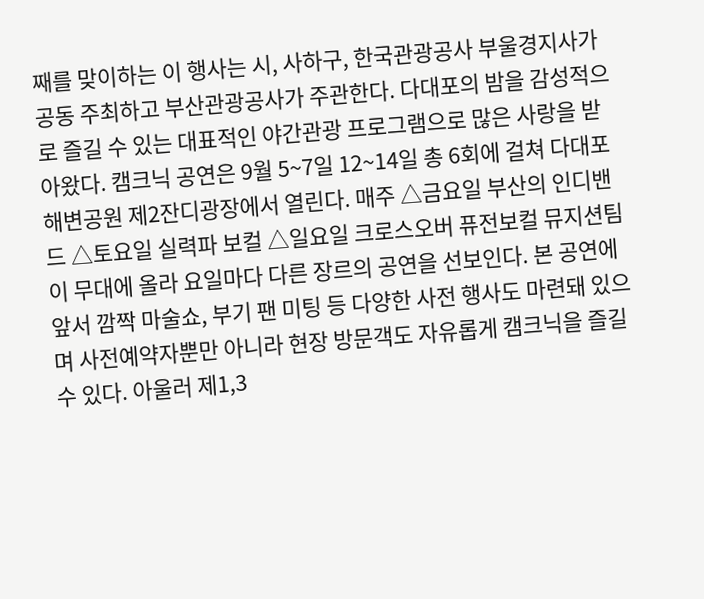째를 맞이하는 이 행사는 시, 사하구, 한국관광공사 부울경지사가 공동 주최하고 부산관광공사가 주관한다. 다대포의 밤을 감성적으로 즐길 수 있는 대표적인 야간관광 프로그램으로 많은 사랑을 받아왔다. 캠크닉 공연은 9월 5~7일 12~14일 총 6회에 걸쳐 다대포 해변공원 제2잔디광장에서 열린다. 매주 △금요일 부산의 인디밴드 △토요일 실력파 보컬 △일요일 크로스오버 퓨전보컬 뮤지션팀이 무대에 올라 요일마다 다른 장르의 공연을 선보인다. 본 공연에 앞서 깜짝 마술쇼, 부기 팬 미팅 등 다양한 사전 행사도 마련돼 있으며 사전예약자뿐만 아니라 현장 방문객도 자유롭게 캠크닉을 즐길 수 있다. 아울러 제1,3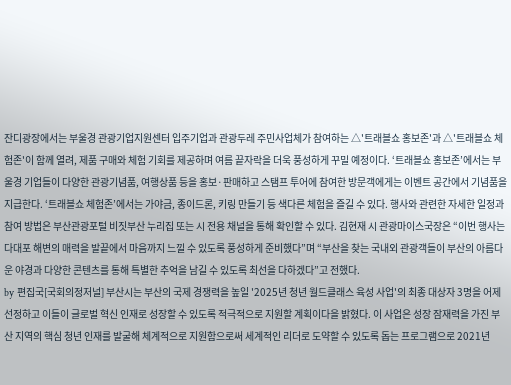잔디광장에서는 부울경 관광기업지원센터 입주기업과 관광두레 주민사업체가 참여하는 △'트래블쇼 홍보존'과 △'트래블쇼 체험존'이 함께 열려, 제품 구매와 체험 기회를 제공하며 여름 끝자락을 더욱 풍성하게 꾸밀 예정이다. ‘트래블쇼 홍보존’에서는 부울경 기업들이 다양한 관광기념품, 여행상품 등을 홍보·판매하고 스탬프 투어에 참여한 방문객에게는 이벤트 공간에서 기념품을 지급한다. ‘트래블쇼 체험존’에서는 가야금, 종이드론, 키링 만들기 등 색다른 체험을 즐길 수 있다. 행사와 관련한 자세한 일정과 참여 방법은 부산관광포털 비짓부산 누리집 또는 시 전용 채널을 통해 확인할 수 있다. 김현재 시 관광마이스국장은 “이번 행사는 다대포 해변의 매력을 발끝에서 마음까지 느낄 수 있도록 풍성하게 준비했다”며 “부산을 찾는 국내외 관광객들이 부산의 아름다운 야경과 다양한 콘텐츠를 통해 특별한 추억을 남길 수 있도록 최선을 다하겠다”고 전했다.
by 편집국[국회의정저널] 부산시는 부산의 국제 경쟁력을 높일 '2025년 청년 월드클래스 육성 사업'의 최종 대상자 3명을 어제 선정하고 이들이 글로벌 혁신 인재로 성장할 수 있도록 적극적으로 지원할 계획이다을 밝혔다. 이 사업은 성장 잠재력을 가진 부산 지역의 핵심 청년 인재를 발굴해 체계적으로 지원함으로써 세계적인 리더로 도약할 수 있도록 돕는 프로그램으로 2021년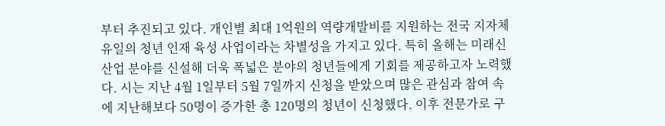부터 추진되고 있다. 개인별 최대 1억원의 역량개발비를 지원하는 전국 지자체 유일의 청년 인재 육성 사업이라는 차별성을 가지고 있다. 특히 올해는 미래신산업 분야를 신설해 더욱 폭넓은 분야의 청년들에게 기회를 제공하고자 노력했다. 시는 지난 4월 1일부터 5월 7일까지 신청을 받았으며 많은 관심과 참여 속에 지난해보다 50명이 증가한 총 120명의 청년이 신청했다. 이후 전문가로 구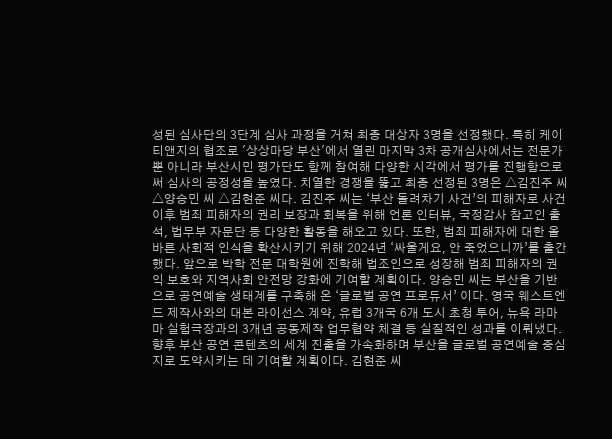성된 심사단의 3단계 심사 과정을 거쳐 최종 대상자 3명을 선정했다. 특히 케이티앤지의 협조로 '상상마당 부산'에서 열린 마지막 3차 공개심사에서는 전문가뿐 아니라 부산시민 평가단도 함께 참여해 다양한 시각에서 평가를 진행함으로써 심사의 공정성을 높였다. 치열한 경쟁을 뚫고 최종 선정된 3명은 △김진주 씨 △양승민 씨 △김현준 씨다. 김진주 씨는 ‘부산 돌려차기 사건’의 피해자로 사건 이후 범죄 피해자의 권리 보장과 회복을 위해 언론 인터뷰, 국정감사 참고인 출석, 법무부 자문단 등 다양한 활동을 해오고 있다. 또한, 범죄 피해자에 대한 올바른 사회적 인식을 확산시키기 위해 2024년 ‘싸울게요, 안 죽었으니까’를 출간했다. 앞으로 박학 전문 대학원에 진학해 법조인으로 성장해 범죄 피해자의 권익 보호와 지역사회 안전망 강화에 기여할 계획이다. 양승민 씨는 부산을 기반으로 공연예술 생태계를 구축해 온 ‘글로벌 공연 프로듀서’ 이다. 영국 웨스트엔드 제작사와의 대본 라이선스 계약, 유럽 3개국 6개 도시 초청 투어, 뉴욕 라마마 실험극장과의 3개년 공동제작 업무협약 체결 등 실질적인 성과를 이뤄냈다. 향후 부산 공연 콘텐츠의 세계 진출을 가속화하며 부산을 글로벌 공연예술 중심지로 도약시키는 데 기여할 계획이다. 김현준 씨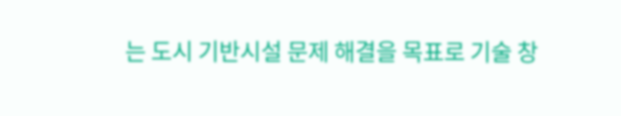는 도시 기반시설 문제 해결을 목표로 기술 창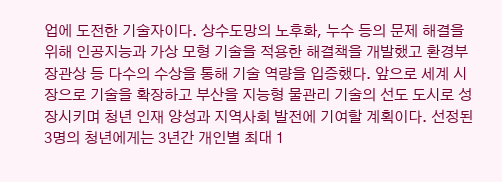업에 도전한 기술자이다. 상수도망의 노후화, 누수 등의 문제 해결을 위해 인공지능과 가상 모형 기술을 적용한 해결책을 개발했고 환경부 장관상 등 다수의 수상을 통해 기술 역량을 입증했다. 앞으로 세계 시장으로 기술을 확장하고 부산을 지능형 물관리 기술의 선도 도시로 성장시키며 청년 인재 양성과 지역사회 발전에 기여할 계획이다. 선정된 3명의 청년에게는 3년간 개인별 최대 1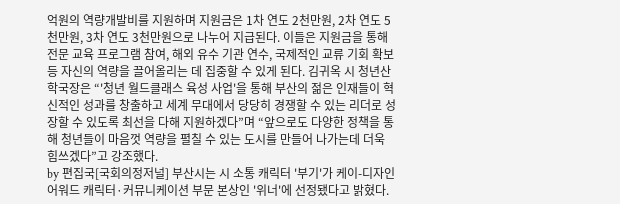억원의 역량개발비를 지원하며 지원금은 1차 연도 2천만원, 2차 연도 5천만원, 3차 연도 3천만원으로 나누어 지급된다. 이들은 지원금을 통해 전문 교육 프로그램 참여, 해외 유수 기관 연수, 국제적인 교류 기회 확보 등 자신의 역량을 끌어올리는 데 집중할 수 있게 된다. 김귀옥 시 청년산학국장은 “'청년 월드클래스 육성 사업'을 통해 부산의 젊은 인재들이 혁신적인 성과를 창출하고 세계 무대에서 당당히 경쟁할 수 있는 리더로 성장할 수 있도록 최선을 다해 지원하겠다”며 “앞으로도 다양한 정책을 통해 청년들이 마음껏 역량을 펼칠 수 있는 도시를 만들어 나가는데 더욱 힘쓰겠다”고 강조했다.
by 편집국[국회의정저널] 부산시는 시 소통 캐릭터 '부기'가 케이-디자인 어워드 캐릭터·커뮤니케이션 부문 본상인 '위너'에 선정됐다고 밝혔다.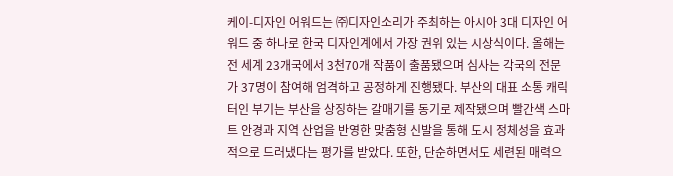케이-디자인 어워드는 ㈜디자인소리가 주최하는 아시아 3대 디자인 어워드 중 하나로 한국 디자인계에서 가장 권위 있는 시상식이다. 올해는 전 세계 23개국에서 3천70개 작품이 출품됐으며 심사는 각국의 전문가 37명이 참여해 엄격하고 공정하게 진행됐다. 부산의 대표 소통 캐릭터인 부기는 부산을 상징하는 갈매기를 동기로 제작됐으며 빨간색 스마트 안경과 지역 산업을 반영한 맞춤형 신발을 통해 도시 정체성을 효과적으로 드러냈다는 평가를 받았다. 또한, 단순하면서도 세련된 매력으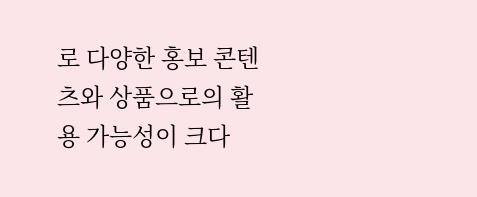로 다양한 홍보 콘텐츠와 상품으로의 활용 가능성이 크다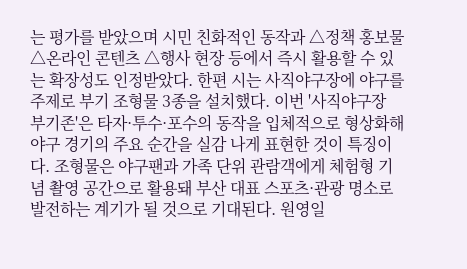는 평가를 받았으며 시민 친화적인 동작과 △정책 홍보물 △온라인 콘텐츠 △행사 현장 등에서 즉시 활용할 수 있는 확장성도 인정받았다. 한편 시는 사직야구장에 야구를 주제로 부기 조형물 3종을 설치했다. 이번 '사직야구장 부기존'은 타자·투수·포수의 동작을 입체적으로 형상화해 야구 경기의 주요 순간을 실감 나게 표현한 것이 특징이다. 조형물은 야구팬과 가족 단위 관람객에게 체험형 기념 촬영 공간으로 활용돼 부산 대표 스포츠·관광 명소로 발전하는 계기가 될 것으로 기대된다. 원영일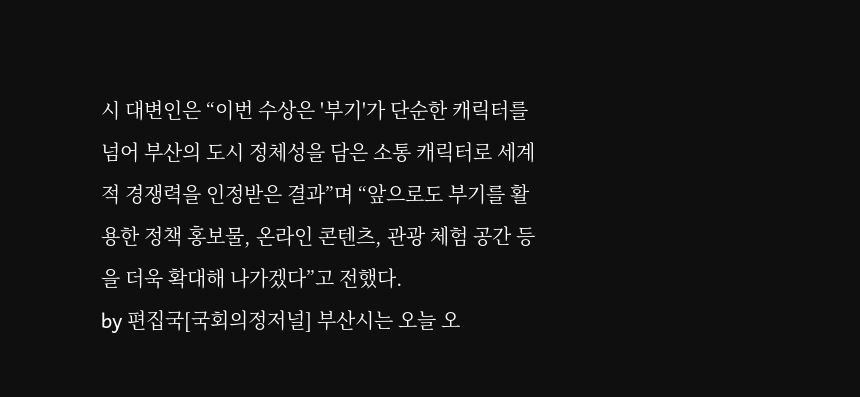시 대변인은 “이번 수상은 '부기'가 단순한 캐릭터를 넘어 부산의 도시 정체성을 담은 소통 캐릭터로 세계적 경쟁력을 인정받은 결과”며 “앞으로도 부기를 활용한 정책 홍보물, 온라인 콘텐츠, 관광 체험 공간 등을 더욱 확대해 나가겠다”고 전했다.
by 편집국[국회의정저널] 부산시는 오늘 오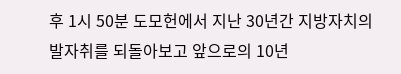후 1시 50분 도모헌에서 지난 30년간 지방자치의 발자취를 되돌아보고 앞으로의 10년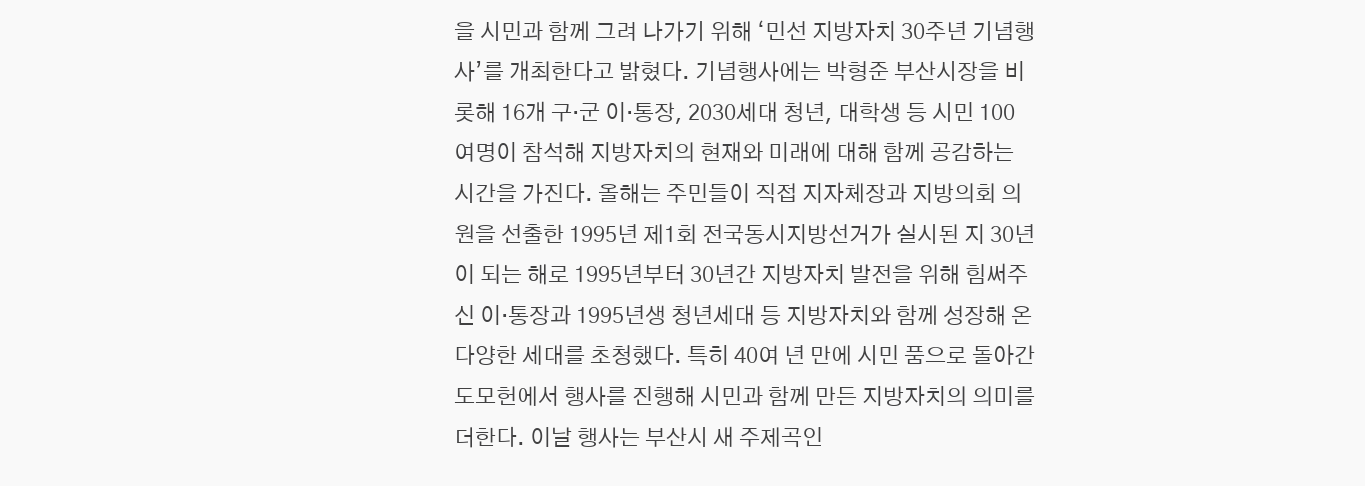을 시민과 함께 그려 나가기 위해 ‘민선 지방자치 30주년 기념행사’를 개최한다고 밝혔다. 기념행사에는 박형준 부산시장을 비롯해 16개 구·군 이·통장, 2030세대 청년, 대학생 등 시민 100여명이 참석해 지방자치의 현재와 미래에 대해 함께 공감하는 시간을 가진다. 올해는 주민들이 직접 지자체장과 지방의회 의원을 선출한 1995년 제1회 전국동시지방선거가 실시된 지 30년이 되는 해로 1995년부터 30년간 지방자치 발전을 위해 힘써주신 이·통장과 1995년생 청년세대 등 지방자치와 함께 성장해 온 다양한 세대를 초청했다. 특히 40여 년 만에 시민 품으로 돌아간 도모헌에서 행사를 진행해 시민과 함께 만든 지방자치의 의미를 더한다. 이날 행사는 부산시 새 주제곡인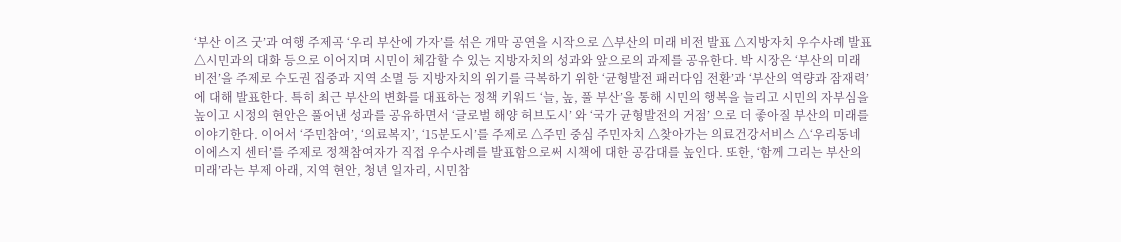‘부산 이즈 굿’과 여행 주제곡 ‘우리 부산에 가자’를 섞은 개막 공연을 시작으로 △부산의 미래 비전 발표 △지방자치 우수사례 발표 △시민과의 대화 등으로 이어지며 시민이 체감할 수 있는 지방자치의 성과와 앞으로의 과제를 공유한다. 박 시장은 ‘부산의 미래 비전’을 주제로 수도권 집중과 지역 소멸 등 지방자치의 위기를 극복하기 위한 ‘균형발전 패러다임 전환’과 ‘부산의 역량과 잠재력’에 대해 발표한다. 특히 최근 부산의 변화를 대표하는 정책 키워드 ‘늘, 높, 풀 부산’을 통해 시민의 행복을 늘리고 시민의 자부심을 높이고 시정의 현안은 풀어낸 성과를 공유하면서 ‘글로벌 해양 허브도시’ 와 ‘국가 균형발전의 거점’ 으로 더 좋아질 부산의 미래를 이야기한다. 이어서 ‘주민참여’, ‘의료복지’, ‘15분도시’를 주제로 △주민 중심 주민자치 △찾아가는 의료건강서비스 △‘우리동네 이에스지 센터’를 주제로 정책참여자가 직접 우수사례를 발표함으로써 시책에 대한 공감대를 높인다. 또한, ‘함께 그리는 부산의 미래’라는 부제 아래, 지역 현안, 청년 일자리, 시민참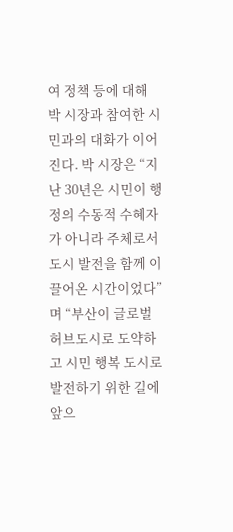여 정책 등에 대해 박 시장과 참여한 시민과의 대화가 이어진다. 박 시장은 “지난 30년은 시민이 행정의 수동적 수혜자가 아니라 주체로서 도시 발전을 함께 이끌어온 시간이었다”며 “부산이 글로벌 허브도시로 도약하고 시민 행복 도시로 발전하기 위한 길에 앞으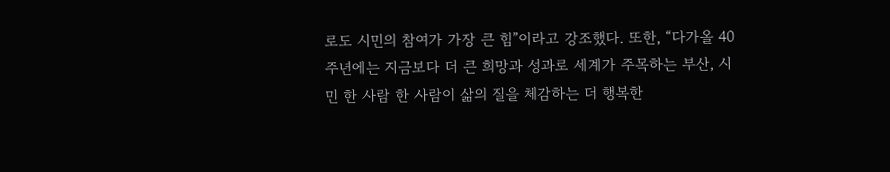로도 시민의 참여가 가장 큰 힘”이라고 강조했다. 또한, “다가올 40주년에는 지금보다 더 큰 희망과 성과로 세계가 주목하는 부산, 시민 한 사람 한 사람이 삶의 질을 체감하는 더 행복한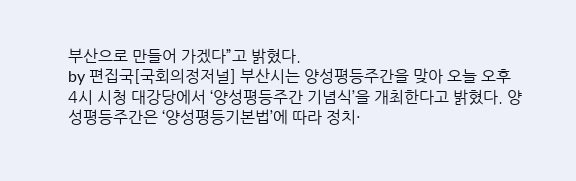부산으로 만들어 가겠다”고 밝혔다.
by 편집국[국회의정저널] 부산시는 양성평등주간을 맞아 오늘 오후 4시 시청 대강당에서 ‘양성평등주간 기념식’을 개최한다고 밝혔다. 양성평등주간은 ‘양성평등기본법’에 따라 정치·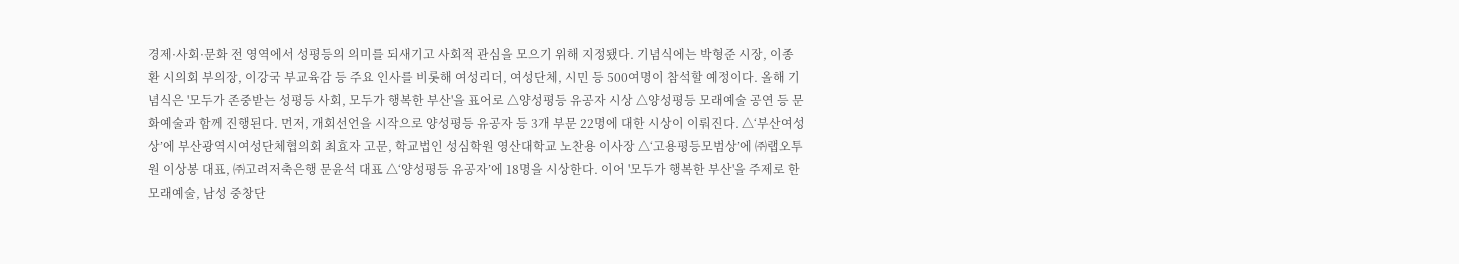경제·사회·문화 전 영역에서 성평등의 의미를 되새기고 사회적 관심을 모으기 위해 지정됐다. 기념식에는 박형준 시장, 이종환 시의회 부의장, 이강국 부교육감 등 주요 인사를 비롯해 여성리더, 여성단체, 시민 등 500여명이 참석할 예정이다. 올해 기념식은 '모두가 존중받는 성평등 사회, 모두가 행복한 부산'을 표어로 △양성평등 유공자 시상 △양성평등 모래예술 공연 등 문화예술과 함께 진행된다. 먼저, 개회선언을 시작으로 양성평등 유공자 등 3개 부문 22명에 대한 시상이 이뤄진다. △‘부산여성상’에 부산광역시여성단체협의회 최효자 고문, 학교법인 성심학원 영산대학교 노찬용 이사장 △‘고용평등모범상’에 ㈜랩오투원 이상봉 대표, ㈜고려저축은행 문윤석 대표 △‘양성평등 유공자’에 18명을 시상한다. 이어 '모두가 행복한 부산'을 주제로 한 모래예술, 남성 중창단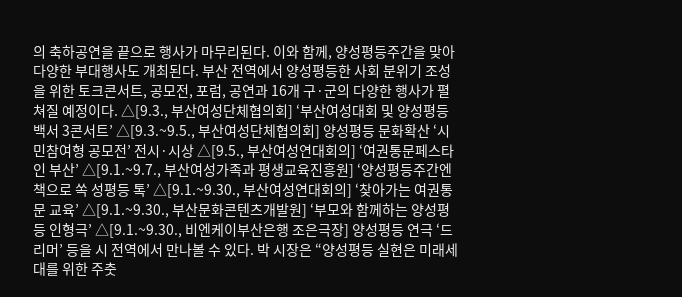의 축하공연을 끝으로 행사가 마무리된다. 이와 함께, 양성평등주간을 맞아 다양한 부대행사도 개최된다. 부산 전역에서 양성평등한 사회 분위기 조성을 위한 토크콘서트, 공모전, 포럼, 공연과 16개 구·군의 다양한 행사가 펼쳐질 예정이다. △[9.3., 부산여성단체협의회] ‘부산여성대회 및 양성평등백서 3콘서트’ △[9.3.~9.5., 부산여성단체협의회] 양성평등 문화확산 ‘시민참여형 공모전’ 전시·시상 △[9.5., 부산여성연대회의] ‘여권통문페스타 인 부산’ △[9.1.~9.7., 부산여성가족과 평생교육진흥원] ‘양성평등주간엔 책으로 쏙 성평등 톡’ △[9.1.~9.30., 부산여성연대회의] ‘찾아가는 여권통문 교육’ △[9.1.~9.30., 부산문화콘텐츠개발원] ‘부모와 함께하는 양성평등 인형극’ △[9.1.~9.30., 비엔케이부산은행 조은극장] 양성평등 연극 ‘드리머’ 등을 시 전역에서 만나볼 수 있다. 박 시장은 “양성평등 실현은 미래세대를 위한 주춧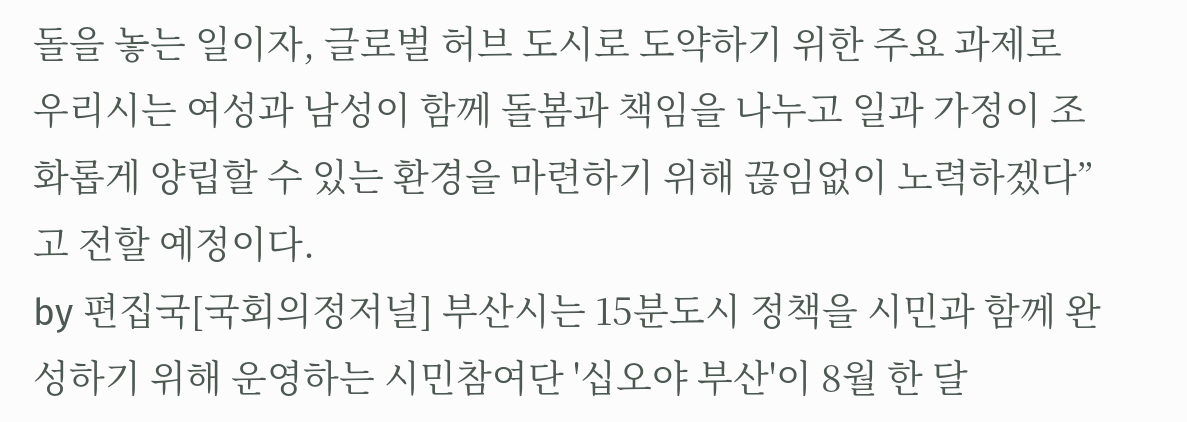돌을 놓는 일이자, 글로벌 허브 도시로 도약하기 위한 주요 과제로 우리시는 여성과 남성이 함께 돌봄과 책임을 나누고 일과 가정이 조화롭게 양립할 수 있는 환경을 마련하기 위해 끊임없이 노력하겠다”고 전할 예정이다.
by 편집국[국회의정저널] 부산시는 15분도시 정책을 시민과 함께 완성하기 위해 운영하는 시민참여단 '십오야 부산'이 8월 한 달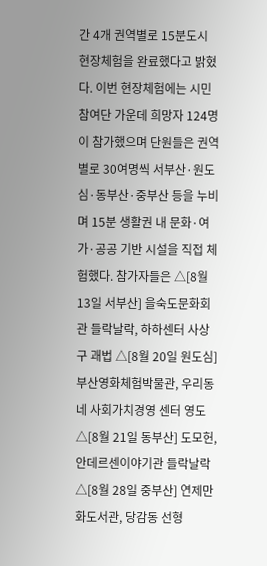간 4개 권역별로 15분도시 현장체험을 완료했다고 밝혔다. 이번 현장체험에는 시민참여단 가운데 희망자 124명이 참가했으며 단원들은 권역별로 30여명씩 서부산·원도심·동부산·중부산 등을 누비며 15분 생활권 내 문화·여가·공공 기반 시설을 직접 체험했다. 참가자들은 △[8월 13일 서부산] 을숙도문화회관 들락날락, 하하센터 사상구 괘법 △[8월 20일 원도심] 부산영화체험박물관, 우리동네 사회가치경영 센터 영도 △[8월 21일 동부산] 도모헌, 안데르센이야기관 들락날락 △[8월 28일 중부산] 연제만화도서관, 당감동 선형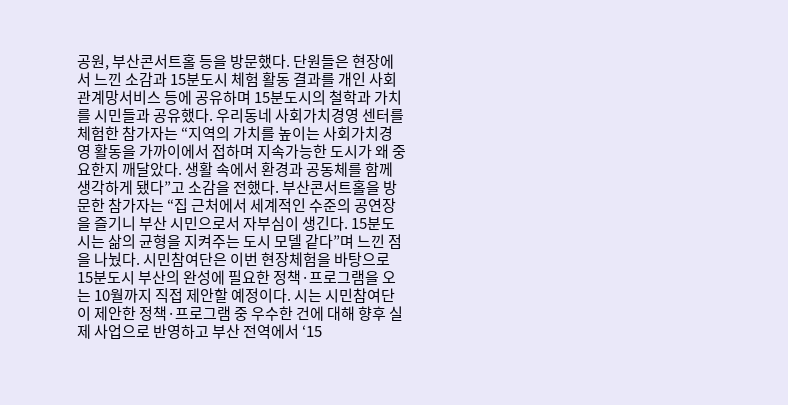공원, 부산콘서트홀 등을 방문했다. 단원들은 현장에서 느낀 소감과 15분도시 체험 활동 결과를 개인 사회관계망서비스 등에 공유하며 15분도시의 철학과 가치를 시민들과 공유했다. 우리동네 사회가치경영 센터를 체험한 참가자는 “지역의 가치를 높이는 사회가치경영 활동을 가까이에서 접하며 지속가능한 도시가 왜 중요한지 깨달았다. 생활 속에서 환경과 공동체를 함께 생각하게 됐다”고 소감을 전했다. 부산콘서트홀을 방문한 참가자는 “집 근처에서 세계적인 수준의 공연장을 즐기니 부산 시민으로서 자부심이 생긴다. 15분도시는 삶의 균형을 지켜주는 도시 모델 같다”며 느낀 점을 나눴다. 시민참여단은 이번 현장체험을 바탕으로 15분도시 부산의 완성에 필요한 정책·프로그램을 오는 10월까지 직접 제안할 예정이다. 시는 시민참여단이 제안한 정책·프로그램 중 우수한 건에 대해 향후 실제 사업으로 반영하고 부산 전역에서 ‘15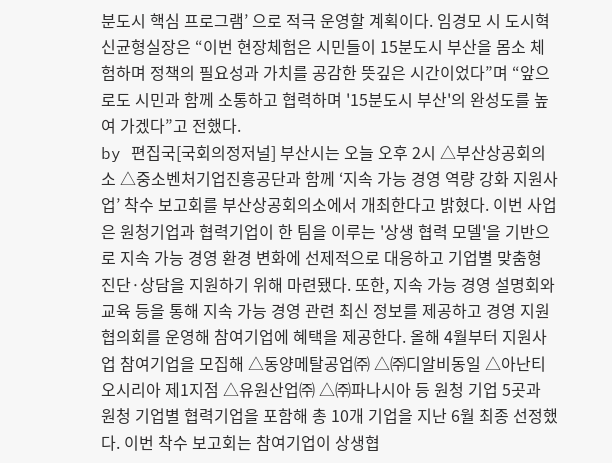분도시 핵심 프로그램’ 으로 적극 운영할 계획이다. 임경모 시 도시혁신균형실장은 “이번 현장체험은 시민들이 15분도시 부산을 몸소 체험하며 정책의 필요성과 가치를 공감한 뜻깊은 시간이었다”며 “앞으로도 시민과 함께 소통하고 협력하며 '15분도시 부산'의 완성도를 높여 가겠다”고 전했다.
by 편집국[국회의정저널] 부산시는 오늘 오후 2시 △부산상공회의소 △중소벤처기업진흥공단과 함께 ‘지속 가능 경영 역량 강화 지원사업’ 착수 보고회를 부산상공회의소에서 개최한다고 밝혔다. 이번 사업은 원청기업과 협력기업이 한 팀을 이루는 '상생 협력 모델'을 기반으로 지속 가능 경영 환경 변화에 선제적으로 대응하고 기업별 맞춤형 진단·상담을 지원하기 위해 마련됐다. 또한, 지속 가능 경영 설명회와 교육 등을 통해 지속 가능 경영 관련 최신 정보를 제공하고 경영 지원협의회를 운영해 참여기업에 혜택을 제공한다. 올해 4월부터 지원사업 참여기업을 모집해 △동양메탈공업㈜ △㈜디알비동일 △아난티 오시리아 제1지점 △유원산업㈜ △㈜파나시아 등 원청 기업 5곳과 원청 기업별 협력기업을 포함해 총 10개 기업을 지난 6월 최종 선정했다. 이번 착수 보고회는 참여기업이 상생협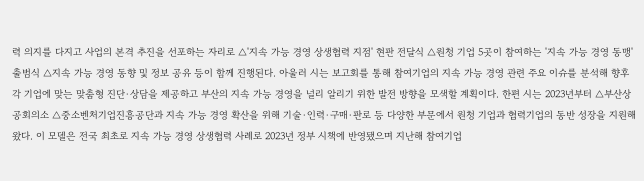력 의지를 다지고 사업의 본격 추진을 선포하는 자리로 △'지속 가능 경영 상생협력 지점' 현판 전달식 △원청 기업 5곳이 참여하는 '지속 가능 경영 동맹' 출범식 △지속 가능 경영 동향 및 정보 공유 등이 함께 진행된다. 아울러 시는 보고회를 통해 참여기업의 지속 가능 경영 관련 주요 이슈를 분석해 향후 각 기업에 맞는 맞춤형 진단·상담을 제공하고 부산의 지속 가능 경영을 널리 알리기 위한 발전 방향을 모색할 계획이다. 한편 시는 2023년부터 △부산상공회의소 △중소벤처기업진흥공단과 지속 가능 경영 확산을 위해 기술·인력·구매·판로 등 다양한 부문에서 원청 기업과 협력기업의 동반 성장을 지원해 왔다. 이 모델은 전국 최초로 지속 가능 경영 상생협력 사례로 2023년 정부 시책에 반영됐으며 지난해 참여기업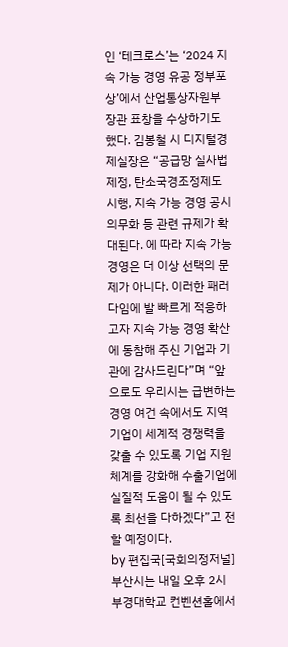인 ‘테크로스’는 ‘2024 지속 가능 경영 유공 정부포상’에서 산업통상자원부 장관 표창을 수상하기도 했다. 김봉철 시 디지털경제실장은 “공급망 실사법 제정, 탄소국경조정제도 시행, 지속 가능 경영 공시 의무화 등 관련 규제가 확대된다. 에 따라 지속 가능 경영은 더 이상 선택의 문제가 아니다. 이러한 패러다임에 발 빠르게 적응하고자 지속 가능 경영 확산에 동참해 주신 기업과 기관에 감사드린다”며 “앞으로도 우리시는 급변하는 경영 여건 속에서도 지역기업이 세계적 경쟁력을 갖출 수 있도록 기업 지원체계를 강화해 수출기업에 실질적 도움이 될 수 있도록 최선을 다하겠다”고 전할 예정이다.
by 편집국[국회의정저널] 부산시는 내일 오후 2시 부경대학교 컨벤션홀에서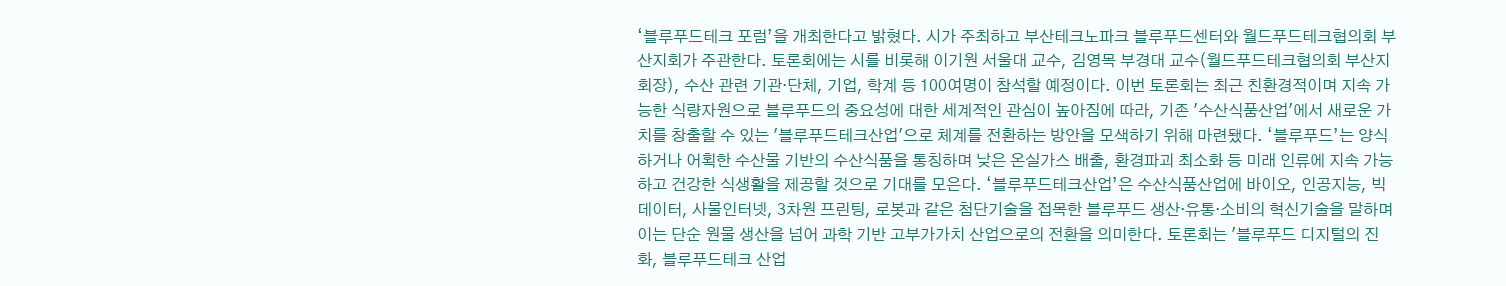‘블루푸드테크 포럼’을 개최한다고 밝혔다. 시가 주최하고 부산테크노파크 블루푸드센터와 월드푸드테크협의회 부산지회가 주관한다. 토론회에는 시를 비롯해 이기원 서울대 교수, 김영목 부경대 교수(월드푸드테크협의회 부산지회장), 수산 관련 기관·단체, 기업, 학계 등 100여명이 참석할 예정이다. 이번 토론회는 최근 친환경적이며 지속 가능한 식량자원으로 블루푸드의 중요성에 대한 세계적인 관심이 높아짐에 따라, 기존 '수산식품산업'에서 새로운 가치를 창출할 수 있는 '블루푸드테크산업'으로 체계를 전환하는 방안을 모색하기 위해 마련됐다. ‘블루푸드’는 양식하거나 어획한 수산물 기반의 수산식품을 통칭하며 낮은 온실가스 배출, 환경파괴 최소화 등 미래 인류에 지속 가능하고 건강한 식생활을 제공할 것으로 기대를 모은다. ‘블루푸드테크산업’은 수산식품산업에 바이오, 인공지능, 빅데이터, 사물인터넷, 3차원 프린팅, 로봇과 같은 첨단기술을 접목한 블루푸드 생산·유통·소비의 혁신기술을 말하며 이는 단순 원물 생산을 넘어 과학 기반 고부가가치 산업으로의 전환을 의미한다. 토론회는 '블루푸드 디지털의 진화, 블루푸드테크 산업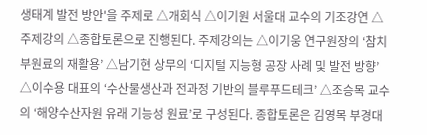생태계 발전 방안'을 주제로 △개회식 △이기원 서울대 교수의 기조강연 △주제강의 △종합토론으로 진행된다. 주제강의는 △이기웅 연구원장의 ‘참치 부원료의 재활용’ △남기현 상무의 ‘디지털 지능형 공장 사례 및 발전 방향’ △이수용 대표의 ‘수산물생산과 전과정 기반의 블루푸드테크’ △조승목 교수의 ‘해양수산자원 유래 기능성 원료’로 구성된다. 종합토론은 김영목 부경대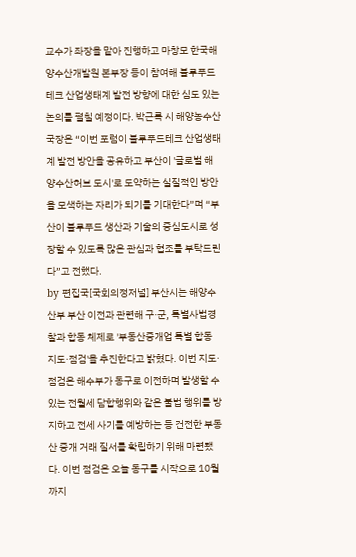교수가 좌장을 맡아 진행하고 마창모 한국해양수산개발원 본부장 등이 참여해 블루푸드테크 산업생태계 발전 방향에 대한 심도 있는 논의를 펼칠 예정이다. 박근록 시 해양농수산국장은 “이번 포럼이 블루푸드테크 산업생태계 발전 방안을 공유하고 부산이 '글로벌 해양수산허브 도시'로 도약하는 실질적인 방안을 모색하는 자리가 되기를 기대한다”며 “부산이 블루푸드 생산과 기술의 중심도시로 성장할 수 있도록 많은 관심과 협조를 부탁드린다”고 전했다.
by 편집국[국회의정저널] 부산시는 해양수산부 부산 이전과 관련해 구·군, 특별사법경찰과 합동 체제로 '부동산중개업 특별 합동 지도·점검'을 추진한다고 밝혔다. 이번 지도·점검은 해수부가 동구로 이전하며 발생할 수 있는 전월세 담합행위와 같은 불법 행위를 방지하고 전세 사기를 예방하는 등 건전한 부동산 중개 거래 질서를 확립하기 위해 마련됐다. 이번 점검은 오늘 동구를 시작으로 10월까지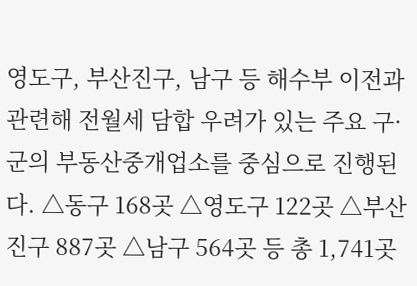영도구, 부산진구, 남구 등 해수부 이전과 관련해 전월세 담합 우려가 있는 주요 구·군의 부동산중개업소를 중심으로 진행된다. △동구 168곳 △영도구 122곳 △부산진구 887곳 △남구 564곳 등 총 1,741곳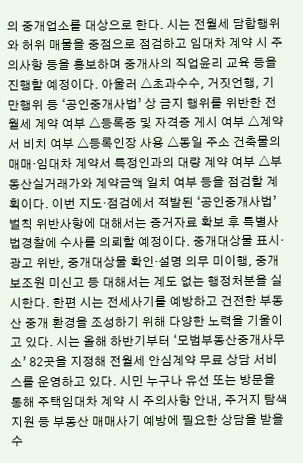의 중개업소를 대상으로 한다. 시는 전월세 담합행위와 허위 매물을 중점으로 점검하고 임대차 계약 시 주의사항 등을 홍보하며 중개사의 직업윤리 교육 등을 진행할 예정이다. 아울러 △초과수수, 거짓언행, 기만행위 등 ‘공인중개사법’ 상 금지 행위를 위반한 전월세 계약 여부 △등록증 및 자격증 게시 여부 △계약서 비치 여부 △등록인장 사용 △동일 주소 건축물의 매매·임대차 계약서 특정인과의 대량 계약 여부 △부동산실거래가와 계약금액 일치 여부 등을 점검할 계획이다. 이번 지도·점검에서 적발된 ‘공인중개사법’ 벌칙 위반사항에 대해서는 증거자료 확보 후 특별사법경찰에 수사를 의뢰할 예정이다. 중개대상물 표시·광고 위반, 중개대상물 확인·설명 의무 미이행, 중개보조원 미신고 등 대해서는 계도 없는 행정처분을 실시한다. 한편 시는 전세사기를 예방하고 건전한 부동산 중개 환경을 조성하기 위해 다양한 노력을 기울이고 있다. 시는 올해 하반기부터 ‘모범부동산중개사무소’ 82곳을 지정해 전월세 안심계약 무료 상담 서비스를 운영하고 있다. 시민 누구나 유선 또는 방문을 통해 주택임대차 계약 시 주의사항 안내, 주거지 탐색 지원 등 부동산 매매사기 예방에 필요한 상담을 받을 수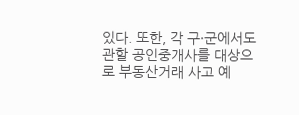있다. 또한, 각 구·군에서도 관할 공인중개사를 대상으로 부동산거래 사고 예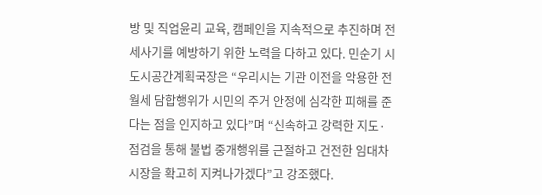방 및 직업윤리 교육, 캠페인을 지속적으로 추진하며 전세사기를 예방하기 위한 노력을 다하고 있다. 민순기 시 도시공간계획국장은 “우리시는 기관 이전을 악용한 전월세 담합행위가 시민의 주거 안정에 심각한 피해를 준다는 점을 인지하고 있다”며 “신속하고 강력한 지도·점검을 통해 불법 중개행위를 근절하고 건전한 임대차 시장을 확고히 지켜나가겠다”고 강조했다.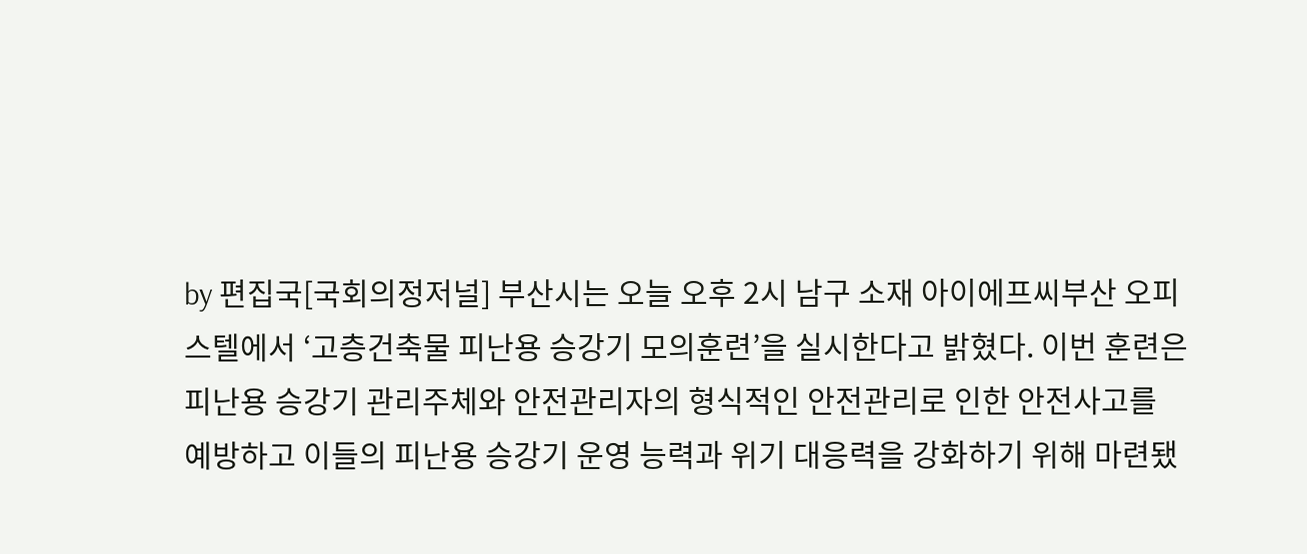by 편집국[국회의정저널] 부산시는 오늘 오후 2시 남구 소재 아이에프씨부산 오피스텔에서 ‘고층건축물 피난용 승강기 모의훈련’을 실시한다고 밝혔다. 이번 훈련은 피난용 승강기 관리주체와 안전관리자의 형식적인 안전관리로 인한 안전사고를 예방하고 이들의 피난용 승강기 운영 능력과 위기 대응력을 강화하기 위해 마련됐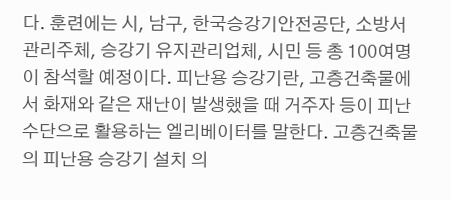다. 훈련에는 시, 남구, 한국승강기안전공단, 소방서 관리주체, 승강기 유지관리업체, 시민 등 총 100여명이 참석할 예정이다. 피난용 승강기란, 고층건축물에서 화재와 같은 재난이 발생했을 때 거주자 등이 피난 수단으로 활용하는 엘리베이터를 말한다. 고층건축물의 피난용 승강기 설치 의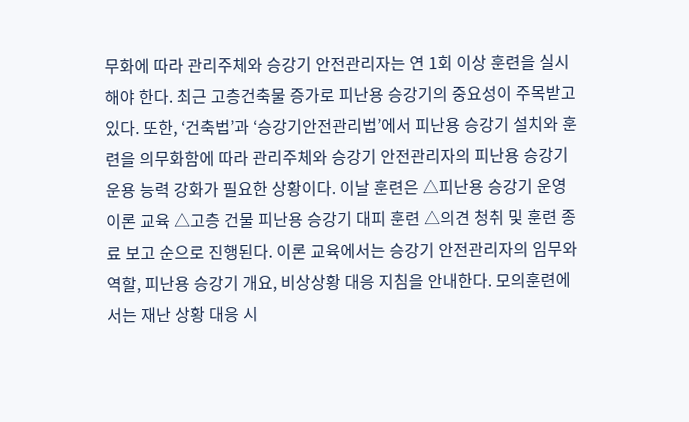무화에 따라 관리주체와 승강기 안전관리자는 연 1회 이상 훈련을 실시해야 한다. 최근 고층건축물 증가로 피난용 승강기의 중요성이 주목받고 있다. 또한, ‘건축법’과 ‘승강기안전관리법’에서 피난용 승강기 설치와 훈련을 의무화함에 따라 관리주체와 승강기 안전관리자의 피난용 승강기 운용 능력 강화가 필요한 상황이다. 이날 훈련은 △피난용 승강기 운영 이론 교육 △고층 건물 피난용 승강기 대피 훈련 △의견 청취 및 훈련 종료 보고 순으로 진행된다. 이론 교육에서는 승강기 안전관리자의 임무와 역할, 피난용 승강기 개요, 비상상황 대응 지침을 안내한다. 모의훈련에서는 재난 상황 대응 시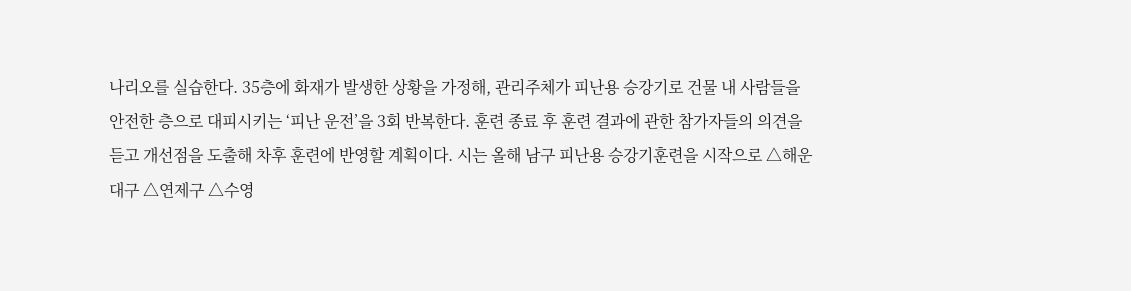나리오를 실습한다. 35층에 화재가 발생한 상황을 가정해, 관리주체가 피난용 승강기로 건물 내 사람들을 안전한 층으로 대피시키는 ‘피난 운전’을 3회 반복한다. 훈련 종료 후 훈련 결과에 관한 참가자들의 의견을 듣고 개선점을 도출해 차후 훈련에 반영할 계획이다. 시는 올해 남구 피난용 승강기훈련을 시작으로 △해운대구 △연제구 △수영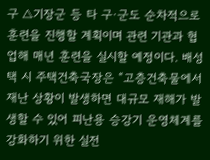구 △기장군 등 타 구·군도 순차적으로 훈련을 진행할 계획이며 관련 기관과 협업해 매년 훈련을 실시할 예정이다. 배성택 시 주택건축국장은 “고층건축물에서 재난 상황이 발생하면 대규모 재해가 발생할 수 있어 피난용 승강기 운영체계를 강화하기 위한 실전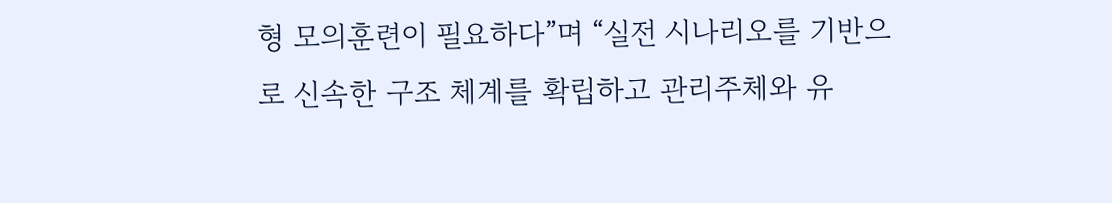형 모의훈련이 필요하다”며 “실전 시나리오를 기반으로 신속한 구조 체계를 확립하고 관리주체와 유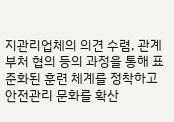지관리업체의 의견 수렴, 관계 부처 협의 등의 과정을 통해 표준화된 훈련 체계를 정착하고 안전관리 문화를 확산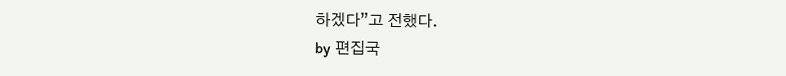하겠다”고 전했다.
by 편집국